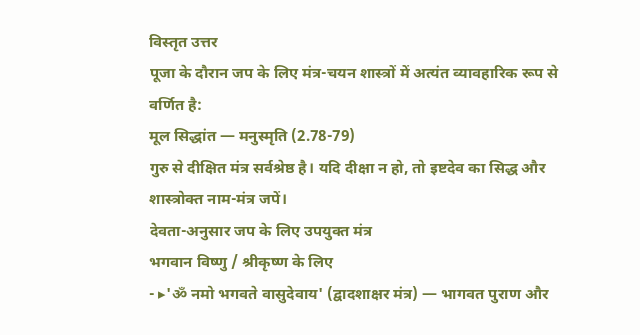विस्तृत उत्तर
पूजा के दौरान जप के लिए मंत्र-चयन शास्त्रों में अत्यंत व्यावहारिक रूप से वर्णित है:
मूल सिद्धांत — मनुस्मृति (2.78-79)
गुरु से दीक्षित मंत्र सर्वश्रेष्ठ है। यदि दीक्षा न हो, तो इष्टदेव का सिद्ध और शास्त्रोक्त नाम-मंत्र जपें।
देवता-अनुसार जप के लिए उपयुक्त मंत्र
भगवान विष्णु / श्रीकृष्ण के लिए
- ▸'ॐ नमो भगवते वासुदेवाय' (द्वादशाक्षर मंत्र) — भागवत पुराण और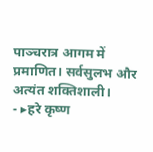पाञ्चरात्र आगम में प्रमाणित। सर्वसुलभ और अत्यंत शक्तिशाली।
- ▸हरे कृष्ण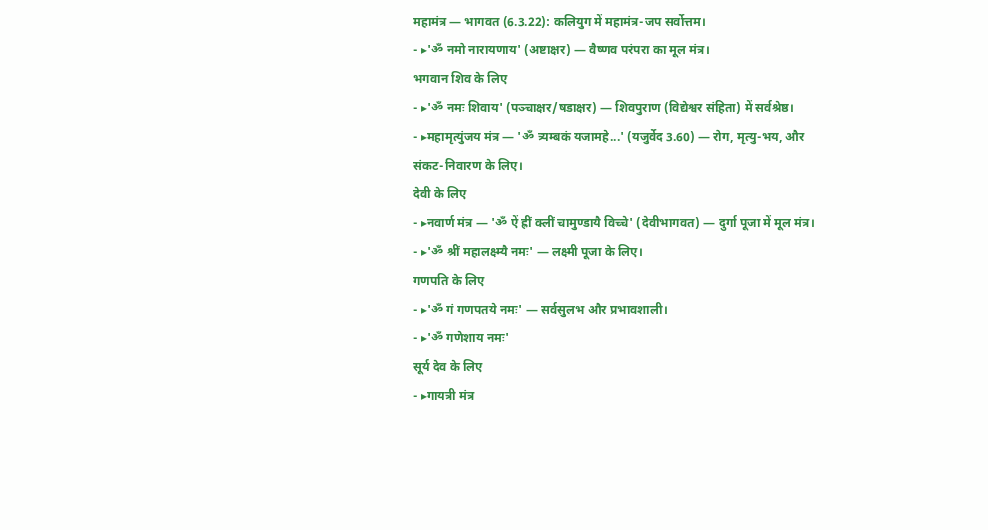महामंत्र — भागवत (6.3.22): कलियुग में महामंत्र-जप सर्वोत्तम।
- ▸'ॐ नमो नारायणाय' (अष्टाक्षर) — वैष्णव परंपरा का मूल मंत्र।
भगवान शिव के लिए
- ▸'ॐ नमः शिवाय' (पञ्चाक्षर/षडाक्षर) — शिवपुराण (विद्येश्वर संहिता) में सर्वश्रेष्ठ।
- ▸महामृत्युंजय मंत्र — 'ॐ त्र्यम्बकं यजामहे...' (यजुर्वेद 3.60) — रोग, मृत्यु-भय, और संकट-निवारण के लिए।
देवी के लिए
- ▸नवार्ण मंत्र — 'ॐ ऐं ह्रीं क्लीं चामुण्डायै विच्चे' (देवीभागवत) — दुर्गा पूजा में मूल मंत्र।
- ▸'ॐ श्रीं महालक्ष्म्यै नमः' — लक्ष्मी पूजा के लिए।
गणपति के लिए
- ▸'ॐ गं गणपतये नमः' — सर्वसुलभ और प्रभावशाली।
- ▸'ॐ गणेशाय नमः'
सूर्य देव के लिए
- ▸गायत्री मंत्र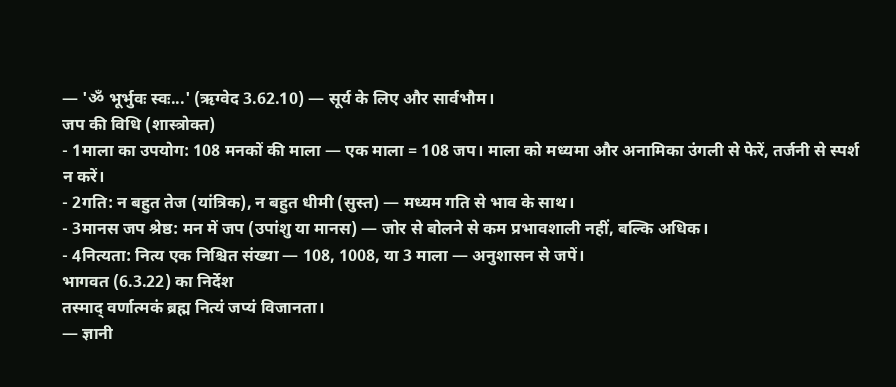— 'ॐ भूर्भुवः स्वः...' (ऋग्वेद 3.62.10) — सूर्य के लिए और सार्वभौम।
जप की विधि (शास्त्रोक्त)
- 1माला का उपयोग: 108 मनकों की माला — एक माला = 108 जप। माला को मध्यमा और अनामिका उंगली से फेरें, तर्जनी से स्पर्श न करें।
- 2गति: न बहुत तेज (यांत्रिक), न बहुत धीमी (सुस्त) — मध्यम गति से भाव के साथ।
- 3मानस जप श्रेष्ठ: मन में जप (उपांशु या मानस) — जोर से बोलने से कम प्रभावशाली नहीं, बल्कि अधिक।
- 4नित्यता: नित्य एक निश्चित संख्या — 108, 1008, या 3 माला — अनुशासन से जपें।
भागवत (6.3.22) का निर्देश
तस्माद् वर्णात्मकं ब्रह्म नित्यं जप्यं विजानता।
— ज्ञानी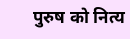पुरुष को नित्य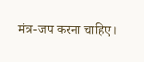मंत्र-जप करना चाहिए।